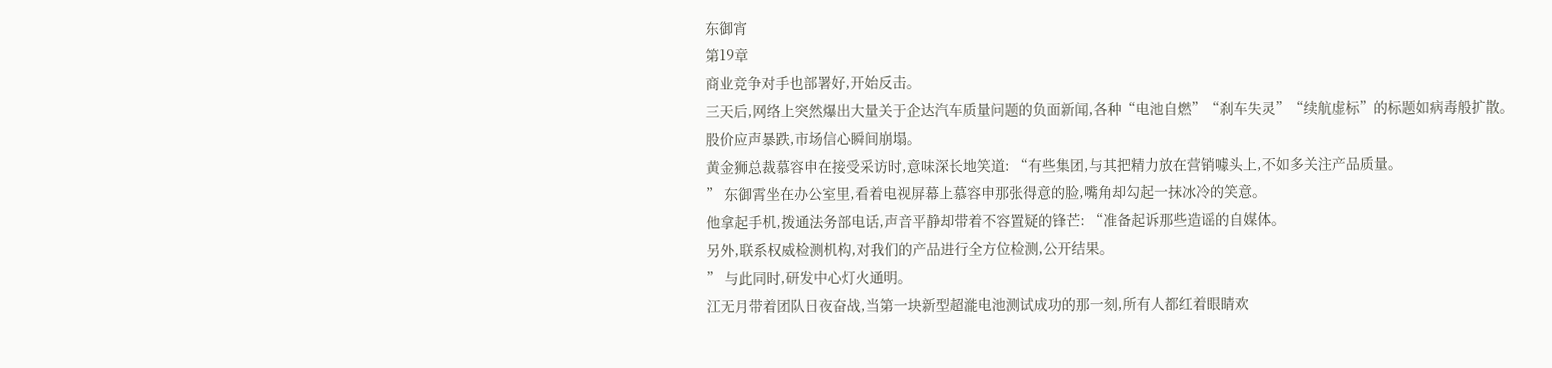东御宵
第19章
商业竞争对手也部署好,开始反击。
三天后,网络上突然爆出大量关于企达汽车质量问题的负面新闻,各种“电池自燃”“刹车失灵”“续航虚标”的标题如病毒般扩散。
股价应声暴跌,市场信心瞬间崩塌。
黄金狮总裁慕容申在接受采访时,意味深长地笑道: “有些集团,与其把精力放在营销噱头上,不如多关注产品质量。
” 东御霄坐在办公室里,看着电视屏幕上慕容申那张得意的脸,嘴角却勾起一抹冰冷的笑意。
他拿起手机,拨通法务部电话,声音平静却带着不容置疑的锋芒: “准备起诉那些造谣的自媒体。
另外,联系权威检测机构,对我们的产品进行全方位检测,公开结果。
” 与此同时,研发中心灯火通明。
江无月带着团队日夜奋战,当第一块新型超㴰电池测试成功的那一刻,所有人都红着眼睛欢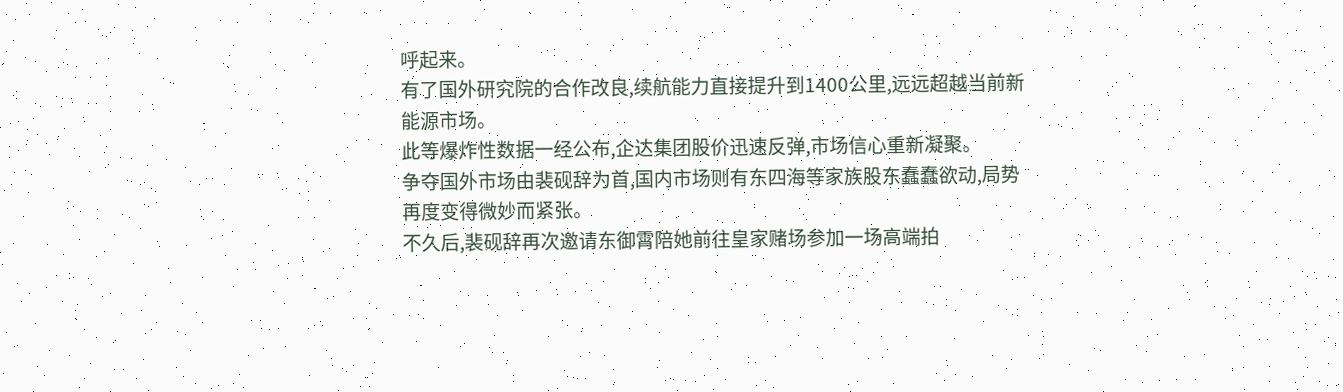呼起来。
有了国外研究院的合作改良,续航能力直接提升到1400公里,远远超越当前新能源市场。
此等爆炸性数据一经公布,企达集团股价迅速反弹,市场信心重新凝聚。
争夺国外市场由裴砚辞为首,国内市场则有东四海等家族股东蠢蠢欲动,局势再度变得微妙而紧张。
不久后,裴砚辞再次邀请东御霄陪她前往皇家赌场参加一场高端拍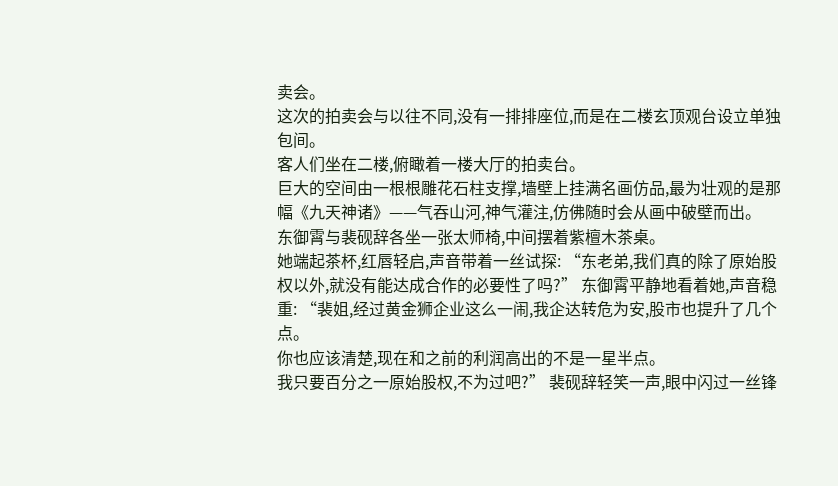卖会。
这次的拍卖会与以往不同,没有一排排座位,而是在二楼玄顶观台设立单独包间。
客人们坐在二楼,俯瞰着一楼大厅的拍卖台。
巨大的空间由一根根雕花石柱支撑,墙壁上挂满名画仿品,最为壮观的是那幅《九天神诸》——气吞山河,神气灌注,仿佛随时会从画中破壁而出。
东御霄与裴砚辞各坐一张太师椅,中间摆着紫檀木茶桌。
她端起茶杯,红唇轻启,声音带着一丝试探: “东老弟,我们真的除了原始股权以外,就没有能达成合作的必要性了吗?” 东御霄平静地看着她,声音稳重: “裴姐,经过黄金狮企业这么一闹,我企达转危为安,股市也提升了几个点。
你也应该清楚,现在和之前的利润高出的不是一星半点。
我只要百分之一原始股权,不为过吧?” 裴砚辞轻笑一声,眼中闪过一丝锋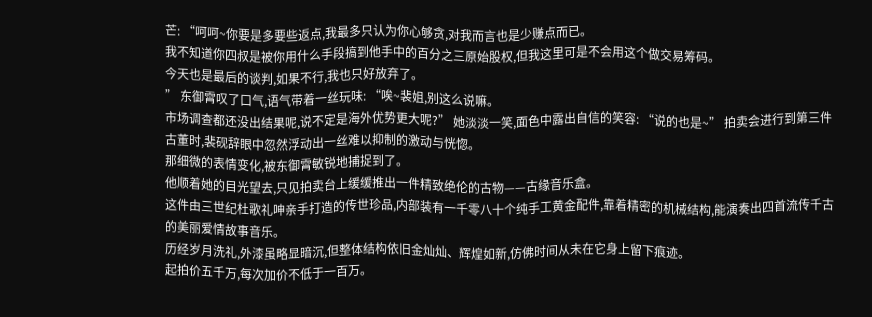芒: “呵呵~你要是多要些返点,我最多只认为你心够贪,对我而言也是少赚点而已。
我不知道你四叔是被你用什么手段搞到他手中的百分之三原始股权,但我这里可是不会用这个做交易筹码。
今天也是最后的谈判,如果不行,我也只好放弃了。
” 东御霄叹了口气,语气带着一丝玩味: “唉~裴姐,别这么说嘛。
市场调查都还没出结果呢,说不定是海外优势更大呢?” 她淡淡一笑,面色中露出自信的笑容: “说的也是~” 拍卖会进行到第三件古董时,裴砚辞眼中忽然浮动出一丝难以抑制的激动与恍惚。
那细微的表情变化,被东御霄敏锐地捕捉到了。
他顺着她的目光望去,只见拍卖台上缓缓推出一件精致绝伦的古物——古缘音乐盒。
这件由三世纪杜歌礼呻亲手打造的传世珍品,内部装有一千零八十个纯手工黄金配件,靠着精密的机械结构,能演奏出四首流传千古的美丽爱情故事音乐。
历经岁月洗礼,外漆虽略显暗沉,但整体结构依旧金灿灿、辉煌如新,仿佛时间从未在它身上留下痕迹。
起拍价五千万,每次加价不低于一百万。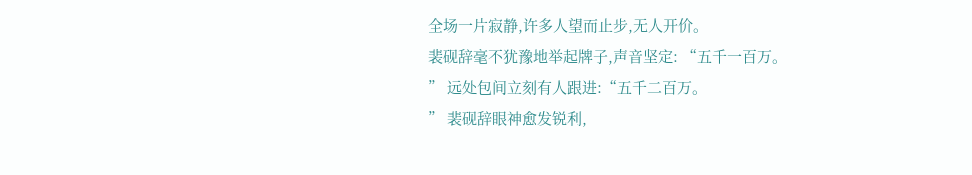全场一片寂静,许多人望而止步,无人开价。
裴砚辞毫不犹豫地举起牌子,声音坚定: “五千一百万。
” 远处包间立刻有人跟进:“五千二百万。
” 裴砚辞眼神愈发锐利,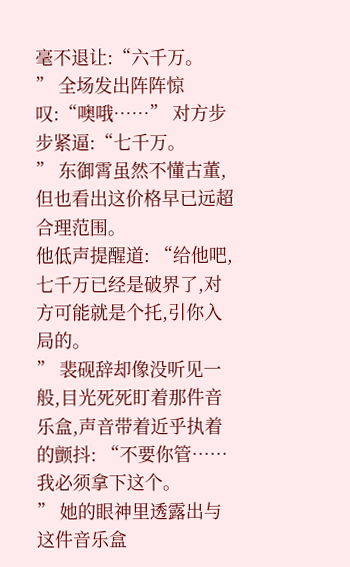毫不退让:“六千万。
” 全场发出阵阵惊叹:“噢哦……” 对方步步紧逼:“七千万。
” 东御霄虽然不懂古董,但也看出这价格早已远超合理范围。
他低声提醒道: “给他吧,七千万已经是破界了,对方可能就是个托,引你入局的。
” 裴砚辞却像没听见一般,目光死死盯着那件音乐盒,声音带着近乎执着的颤抖: “不要你管……我必须拿下这个。
” 她的眼神里透露出与这件音乐盒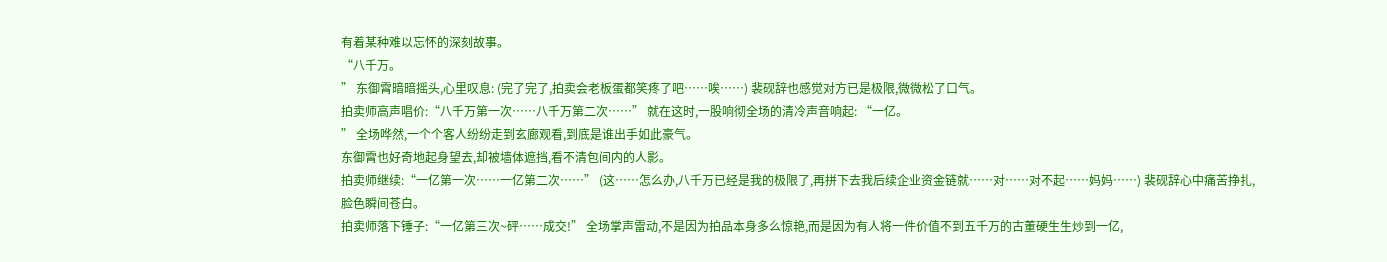有着某种难以忘怀的深刻故事。
“八千万。
” 东御霄暗暗摇头,心里叹息: (完了完了,拍卖会老板蛋都笑疼了吧……唉……) 裴砚辞也感觉对方已是极限,微微松了口气。
拍卖师高声唱价:“八千万第一次……八千万第二次……” 就在这时,一股响彻全场的清冷声音响起: “一亿。
” 全场哗然,一个个客人纷纷走到玄廊观看,到底是谁出手如此豪气。
东御霄也好奇地起身望去,却被墙体遮挡,看不清包间内的人影。
拍卖师继续:“一亿第一次……一亿第二次……” (这……怎么办,八千万已经是我的极限了,再拼下去我后续企业资金链就……对……对不起……妈妈……) 裴砚辞心中痛苦挣扎,脸色瞬间苍白。
拍卖师落下锤子:“一亿第三次~砰……成交!” 全场掌声雷动,不是因为拍品本身多么惊艳,而是因为有人将一件价值不到五千万的古董硬生生炒到一亿,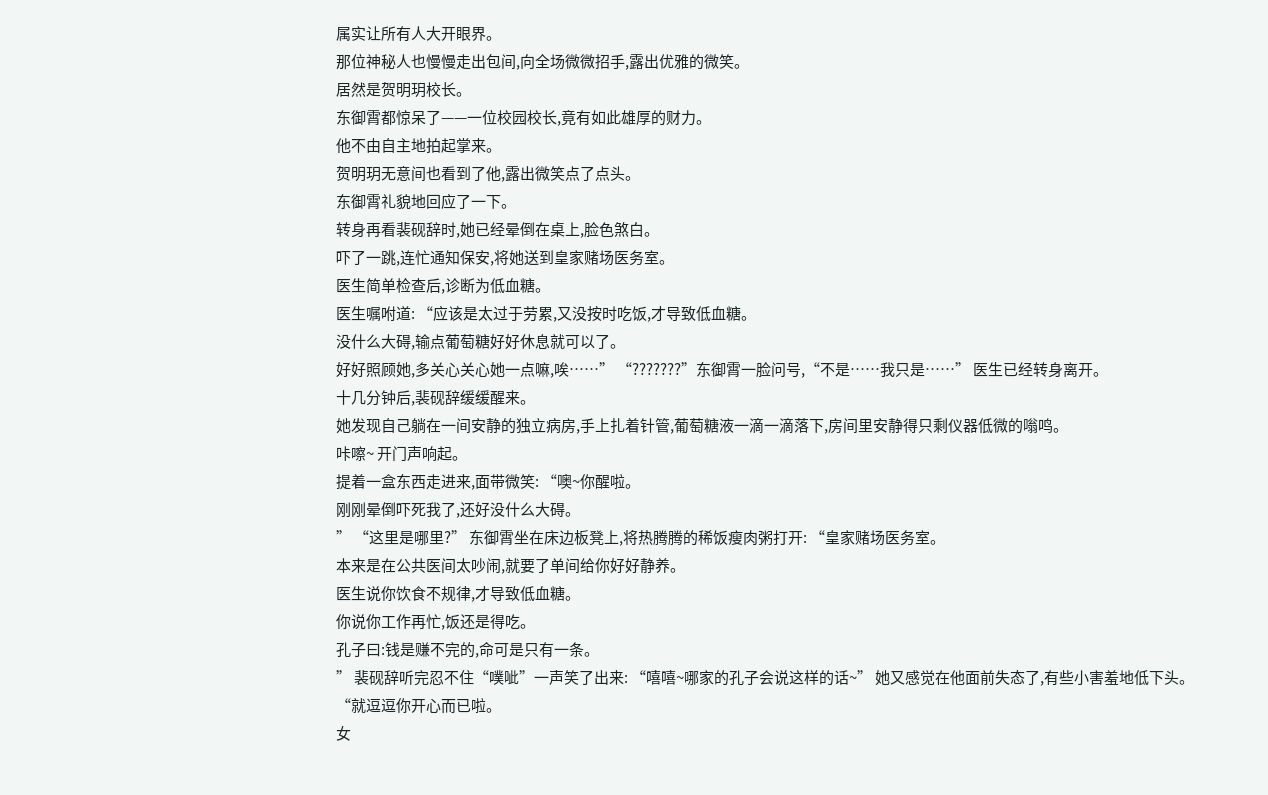属实让所有人大开眼界。
那位神秘人也慢慢走出包间,向全场微微招手,露出优雅的微笑。
居然是贺明玥校长。
东御霄都惊呆了——一位校园校长,竟有如此雄厚的财力。
他不由自主地拍起掌来。
贺明玥无意间也看到了他,露出微笑点了点头。
东御霄礼貌地回应了一下。
转身再看裴砚辞时,她已经晕倒在桌上,脸色煞白。
吓了一跳,连忙通知保安,将她送到皇家赌场医务室。
医生简单检查后,诊断为低血糖。
医生嘱咐道: “应该是太过于劳累,又没按时吃饭,才导致低血糖。
没什么大碍,输点葡萄糖好好休息就可以了。
好好照顾她,多关心关心她一点嘛,唉……” “???????”东御霄一脸问号,“不是……我只是……” 医生已经转身离开。
十几分钟后,裴砚辞缓缓醒来。
她发现自己躺在一间安静的独立病房,手上扎着针管,葡萄糖液一滴一滴落下,房间里安静得只剩仪器低微的嗡鸣。
咔嚓~ 开门声响起。
提着一盒东西走进来,面带微笑: “噢~你醒啦。
刚刚晕倒吓死我了,还好没什么大碍。
” “这里是哪里?” 东御霄坐在床边板凳上,将热腾腾的稀饭瘦肉粥打开: “皇家赌场医务室。
本来是在公共医间太吵闹,就要了单间给你好好静养。
医生说你饮食不规律,才导致低血糖。
你说你工作再忙,饭还是得吃。
孔子曰:钱是赚不完的,命可是只有一条。
” 裴砚辞听完忍不住“噗呲”一声笑了出来: “嘻嘻~哪家的孔子会说这样的话~” 她又感觉在他面前失态了,有些小害羞地低下头。
“就逗逗你开心而已啦。
女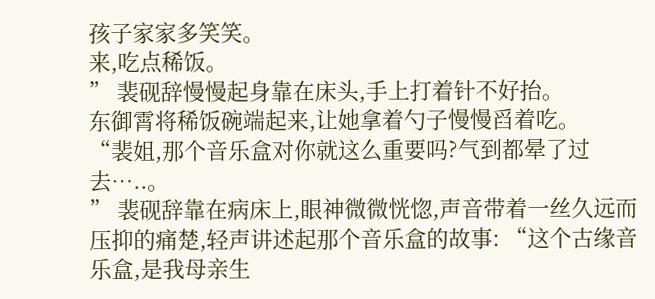孩子家家多笑笑。
来,吃点稀饭。
” 裴砚辞慢慢起身靠在床头,手上打着针不好抬。
东御霄将稀饭碗端起来,让她拿着勺子慢慢舀着吃。
“裴姐,那个音乐盒对你就这么重要吗?气到都晕了过去…..。
” 裴砚辞靠在病床上,眼神微微恍惚,声音带着一丝久远而压抑的痛楚,轻声讲述起那个音乐盒的故事: “这个古缘音乐盒,是我母亲生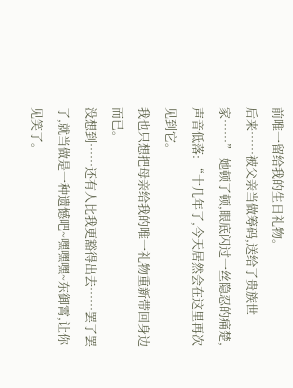前唯一留给我的生日礼物。
后来……被父亲当做筹码,送给了贵族世家……” 她顿了顿,眼底闪过一丝隐忍的痛楚,声音低落: “十几年了,今天居然会在这里再次见到它。
我也只想把母亲给我的唯一礼物重新带回身边而已。
没想到……还有人比我更豁得出去……罢了罢了,就当做是一种遗憾吧~嘿嘿嘿~东御霄,让你见笑了。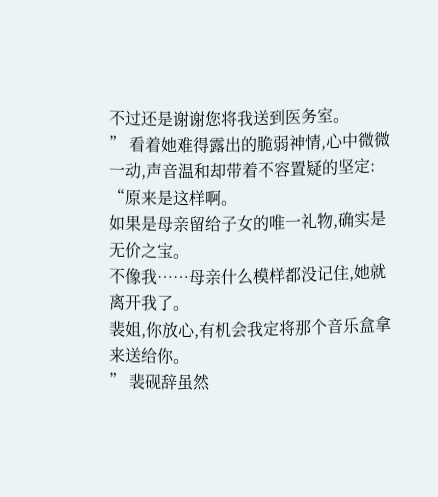不过还是谢谢您将我送到医务室。
” 看着她难得露出的脆弱神情,心中微微一动,声音温和却带着不容置疑的坚定: “原来是这样啊。
如果是母亲留给子女的唯一礼物,确实是无价之宝。
不像我……母亲什么模样都没记住,她就离开我了。
裴姐,你放心,有机会我定将那个音乐盒拿来送给你。
” 裴砚辞虽然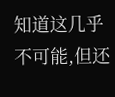知道这几乎不可能,但还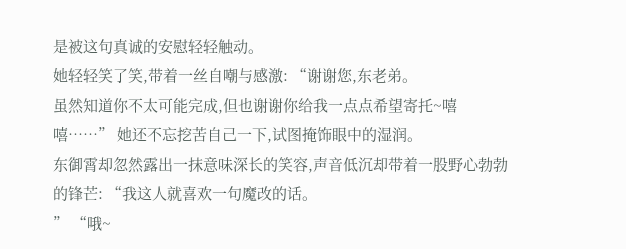是被这句真诚的安慰轻轻触动。
她轻轻笑了笑,带着一丝自嘲与感激: “谢谢您,东老弟。
虽然知道你不太可能完成,但也谢谢你给我一点点希望寄托~嘻嘻……” 她还不忘挖苦自己一下,试图掩饰眼中的湿润。
东御霄却忽然露出一抹意味深长的笑容,声音低沉却带着一股野心勃勃的锋芒: “我这人就喜欢一句魔改的话。
” “哦~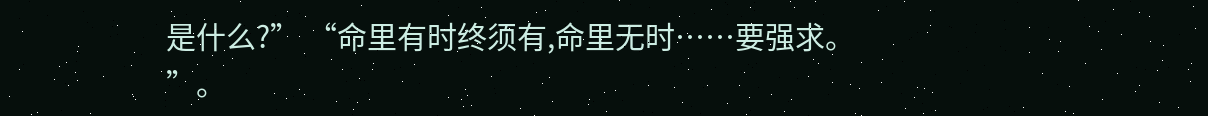是什么?” “命里有时终须有,命里无时……要强求。
”。